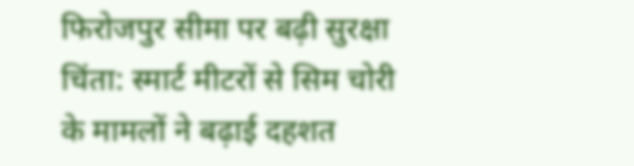फिरोजपुर सीमा पर बढ़ी सुरक्षा चिंता: स्मार्ट मीटरों से सिम चोरी के मामलों ने बढ़ाई दहशत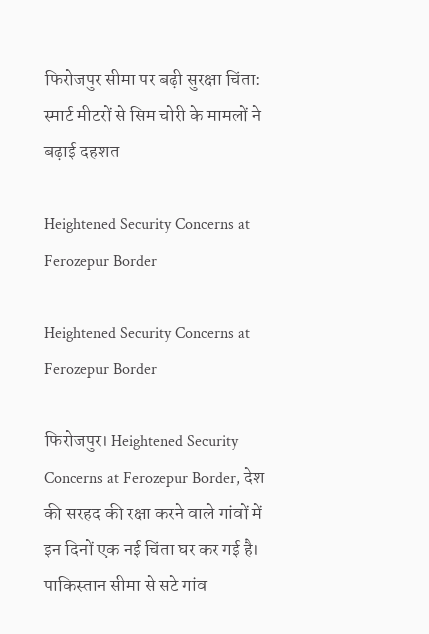फिरोजपुर सीमा पर बढ़ी सुरक्षा चिंता: स्मार्ट मीटरों से सिम चोरी के मामलों ने बढ़ाई दहशत

Heightened Security Concerns at Ferozepur Border

Heightened Security Concerns at Ferozepur Border

फिरोजपुर। Heightened Security Concerns at Ferozepur Border, देश की सरहद की रक्षा करने वाले गांवों में इन दिनों एक नई चिंता घर कर गई है। पाकिस्तान सीमा से सटे गांव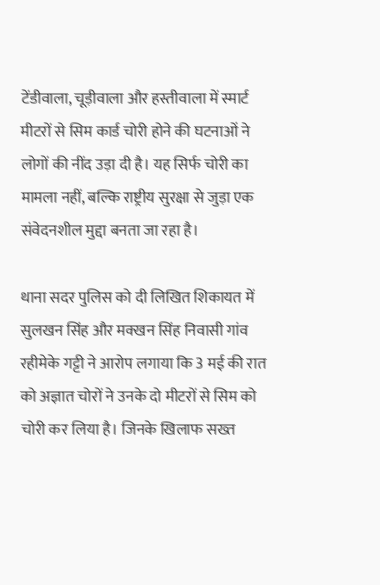टेंडीवाला, चूड़ीवाला और हस्तीवाला में स्मार्ट मीटरों से सिम कार्ड चोरी होने की घटनाओं ने लोगों की नींद उड़ा दी है। यह सिर्फ चोरी का मामला नहीं, बल्कि राष्ट्रीय सुरक्षा से जुड़ा एक संवेदनशील मुद्दा बनता जा रहा है।

थाना सदर पुलिस को दी लिखित शिकायत में सुलखन सिंह और मक्खन सिंह निवासी गांव रहीमेके गट्टी ने आरोप लगाया कि 3 मई की रात को अज्ञात चोरों ने उनके दो मीटरों से सिम को चोरी कर लिया है। जिनके खिलाफ सख्त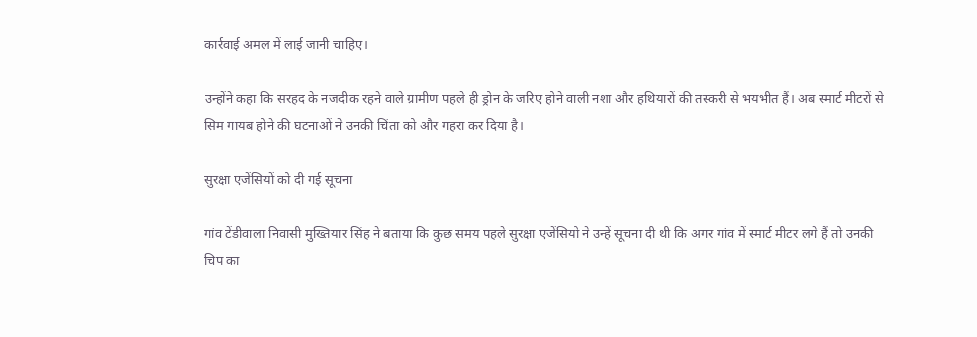कार्रवाई अमल में लाई जानी चाहिए।

उन्होंने कहा कि सरहद के नजदीक रहने वाले ग्रामीण पहले ही ड्रोन के जरिए होने वाली नशा और हथियारों की तस्करी से भयभीत हैं। अब स्मार्ट मीटरों से सिम गायब होने की घटनाओं ने उनकी चिंता को और गहरा कर दिया है।

सुरक्षा एजेंसियों को दी गई सूचना

गांव टेंडीवाला निवासी मुख्तियार सिंह ने बताया कि कुछ समय पहले सुरक्षा एजेंसियो ने उन्हें सूचना दी थी कि अगर गांव में स्मार्ट मीटर लगे हैं तो उनकी चिप का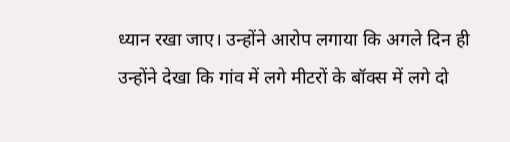ध्यान रखा जाए। उन्होंने आरोप लगाया कि अगले दिन ही उन्होंने देखा कि गांव में लगे मीटरों के बॉक्स में लगे दो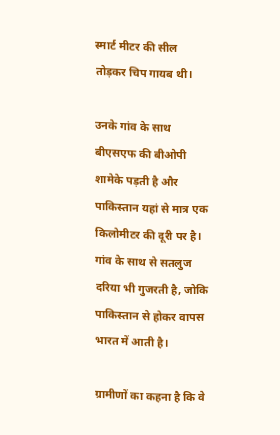स्मार्ट मीटर की सील तोड़कर चिप गायब थी।

उनके गांव के साथ बीएसएफ की बीओपी शामेके पड़ती है और पाकिस्तान यहां से मात्र एक किलोमीटर की दूरी पर है। गांव के साथ से सतलुज दरिया भी गुजरती है, जोकि पाकिस्तान से होकर वापस भारत में आती है।

ग्रामीणों का कहना है कि वे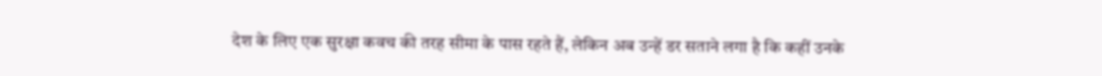देश के लिए एक सुरक्षा कवच की तरह सीमा के पास रहते हैं, लेकिन अब उन्हें डर सताने लगा है कि कहीं उनके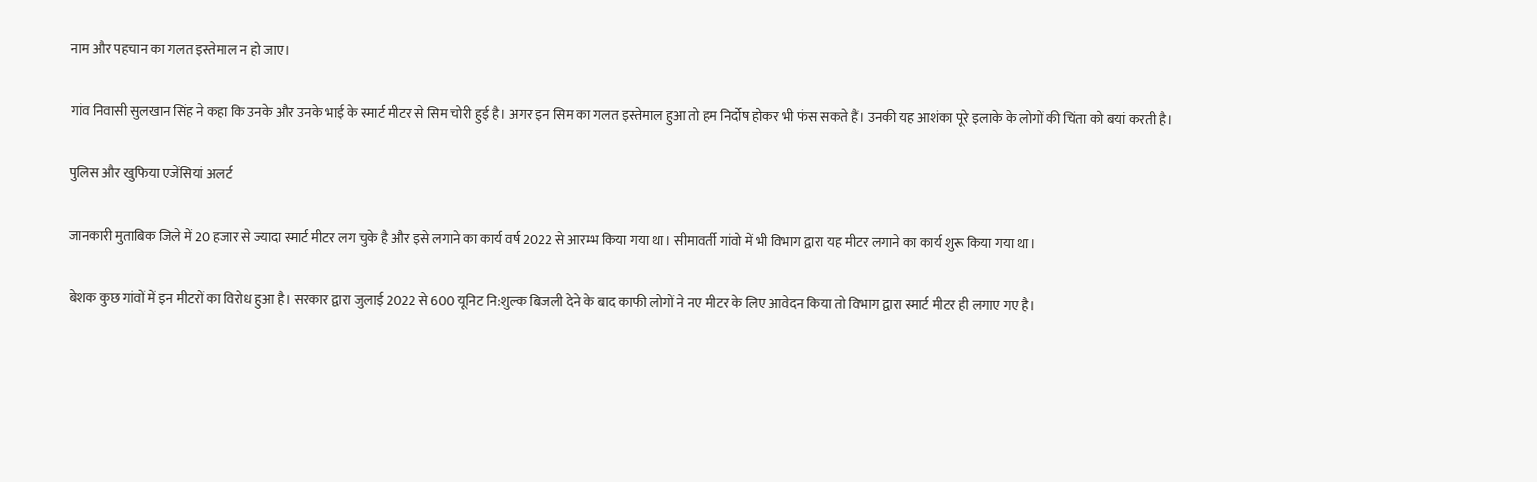नाम और पहचान का गलत इस्तेमाल न हो जाए।

गांव निवासी सुलखान सिंह ने कहा कि उनके और उनके भाई के स्मार्ट मीटर से सिम चोरी हुई है। अगर इन सिम का गलत इस्तेमाल हुआ तो हम निर्दोष होकर भी फंस सकते हैं। उनकी यह आशंका पूरे इलाके के लोगों की चिंता को बयां करती है।

पुलिस और खुफिया एजेंसियां अलर्ट

जानकारी मुताबिक जिले में 20 हजार से ज्यादा स्मार्ट मीटर लग चुके है और इसे लगाने का कार्य वर्ष 2022 से आरम्भ किया गया था। सीमावर्ती गांवो में भी विभाग द्वारा यह मीटर लगाने का कार्य शुरू किया गया था।

बेशक कुछ गांवों में इन मीटरों का विरोध हुआ है। सरकार द्वारा जुलाई 2022 से 600 यूनिट नि:शुल्क बिजली देने के बाद काफी लोगों ने नए मीटर के लिए आवेदन किया तो विभाग द्वारा स्मार्ट मीटर ही लगाए गए है।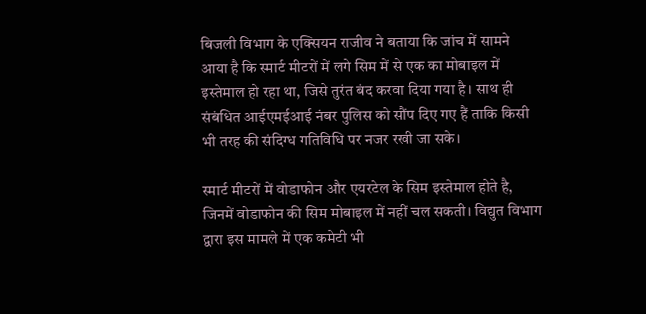बिजली विभाग के एक्सियन राजीव ने बताया कि जांच में सामने आया है कि स्मार्ट मीटरों में लगे सिम में से एक का मोबाइल में इस्तेमाल हो रहा था, जिसे तुरंत बंद करवा दिया गया है। साथ ही संबंधित आईएमईआई नंबर पुलिस को सौंप दिए गए हैं ताकि किसी भी तरह की संदिग्ध गतिविधि पर नजर रखी जा सके।

स्मार्ट मीटरों में वोडाफोन और एयरटेल के सिम इस्तेमाल होते है, जिनमें वोडाफोन की सिम मोबाइल में नहीं चल सकती। विद्युत विभाग द्वारा इस मामले में एक कमेटी भी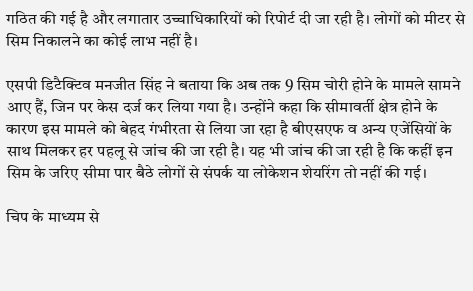गठित की गई है और लगातार उच्चाधिकारियों को रिपोर्ट दी जा रही है। लोगों को मीटर से सिम निकालने का कोई लाभ नहीं है।

एसपी डिटैक्टिव मनजीत सिंह ने बताया कि अब तक 9 सिम चोरी होने के मामले सामने आए हैं, जिन पर केस दर्ज कर लिया गया है। उन्होंने कहा कि सीमावर्ती क्षेत्र होने के कारण इस मामले को बेहद गंभीरता से लिया जा रहा है बीएसएफ व अन्य एजेंसियों के साथ मिलकर हर पहलू से जांच की जा रही है। यह भी जांच की जा रही है कि कहीं इन सिम के जरिए सीमा पार बैठे लोगों से संपर्क या लोकेशन शेयरिंग तो नहीं की गई।

चिप के माध्यम से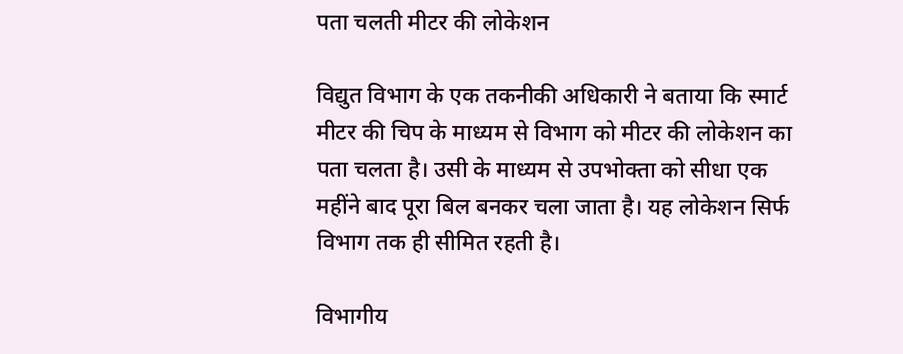पता चलती मीटर की लोकेशन

विद्युत विभाग के एक तकनीकी अधिकारी ने बताया कि स्मार्ट मीटर की चिप के माध्यम से विभाग को मीटर की लोकेशन का पता चलता है। उसी के माध्यम से उपभोक्ता को सीधा एक महींने बाद पूरा बिल बनकर चला जाता है। यह लोकेशन सिर्फ विभाग तक ही सीमित रहती है।

विभागीय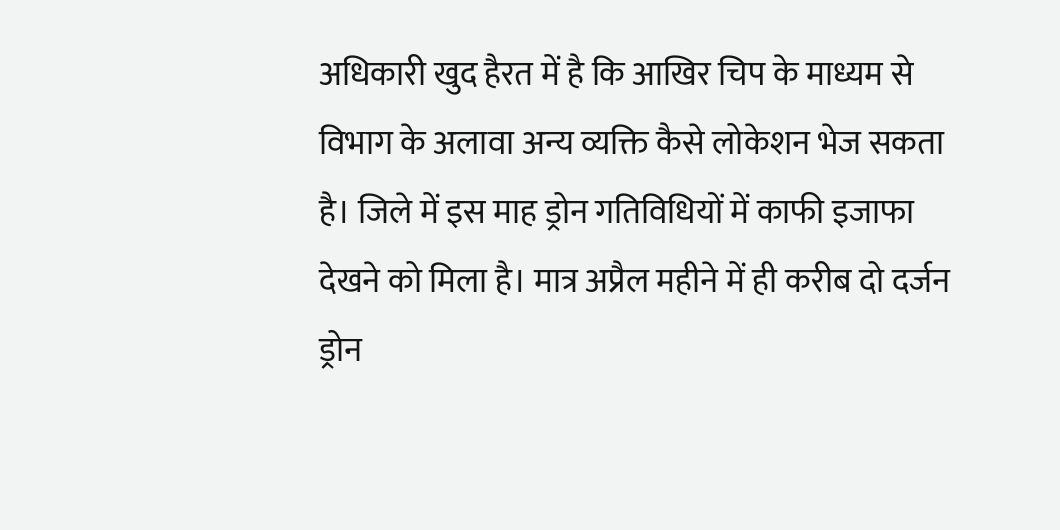अधिकारी खुद हैरत में है कि आखिर चिप के माध्यम से विभाग के अलावा अन्य व्यक्ति कैसे लोकेशन भेज सकता है। जिले में इस माह ड्रोन गतिविधियों में काफी इजाफा देखने को मिला है। मात्र अप्रैल महीने में ही करीब दो दर्जन ड्रोन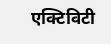एक्टिविटी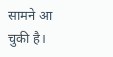सामने आ चुकी है।